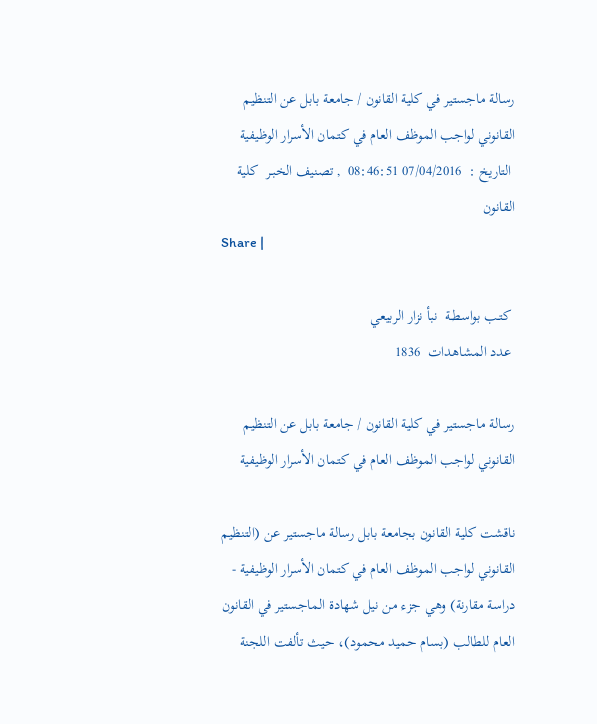رسالة ماجستير في كلية القانون / جامعة بابل عن التنظيم القانوني لواجب الموظف العام في كتمان الأسرار الوظيفية
 التاريخ :  07/04/2016 08:46:51  , تصنيف الخبـر  كلية القانون
Share |

 كتـب بواسطـة  نبأ نزار الربيعي
 عدد المشاهدات  1836

رسالة ماجستير في كلية القانون / جامعة بابل عن التنظيم القانوني لواجب الموظف العام في كتمان الأسرار الوظيفية

ناقشت كلية القانون بجامعة بابل رسالة ماجستير عن (التنظيم القانوني لواجب الموظف العام في كتمان الأسرار الوظيفية - دراسة مقارنة) وهي جزء من نيل شهادة الماجستير في القانون العام للطالب (بسام حميد محمود)، حيث تألفت اللجنة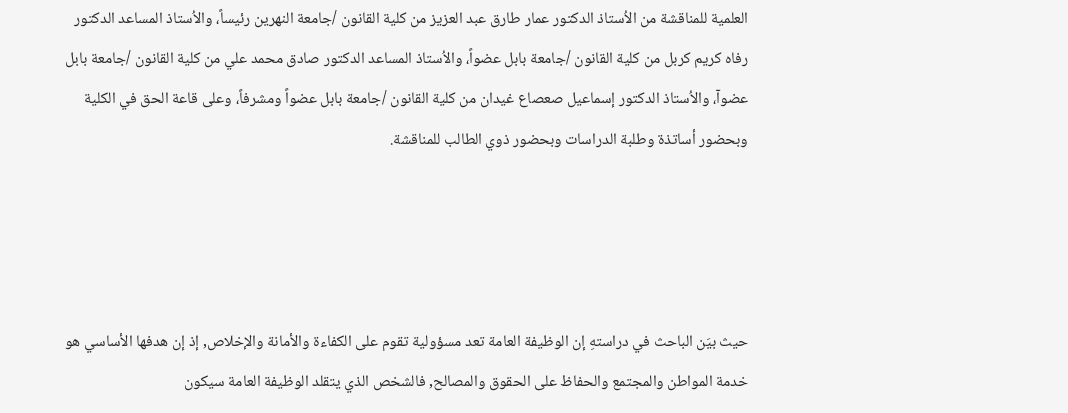العلمية للمناقشة من الاُستاذ الدكتور عمار طارق عبد العزيز من كلية القانون /جامعة النهرين رئيساً، والاُستاذ المساعد الدكتور رفاه كريم كربل من كلية القانون /جامعة بابل عضواً، والاُستاذ المساعد الدكتور صادق محمد علي من كلية القانون /جامعة بابل عضوآ، والاُستاذ الدكتور إسماعيل صعصاع غيدان من كلية القانون /جامعة بابل عضواً ومشرفاً، وعلى قاعة الحق في الكلية وبحضور أساتذة وطلبة الدراسات وبحضور ذوي الطالب للمناقشة.




حيث بيَن الباحث في دراستهِ إن الوظيفة العامة تعد مسؤولية تقوم على الكفاءة والأمانة والإخلاص, إذ إن هدفها الأساسي هو خدمة المواطن والمجتمع والحفاظ على الحقوق والمصالح, فالشخص الذي يتقلد الوظيفة العامة سيكون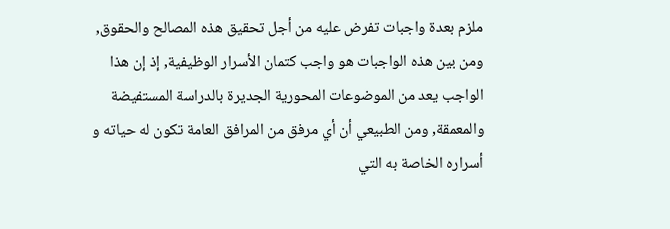ملزم بعدة واجبات تفرض عليه من أجل تحقيق هذه المصالح والحقوق, ومن بين هذه الواجبات هو واجب كتمان الأسرار الوظيفية, إذ إن هذا الواجب يعد من الموضوعات المحورية الجديرة بالدراسة المستفيضة والمعمقة, ومن الطبيعي أن أي مرفق من المرافق العامة تكون له حياته و أسراره الخاصة به التي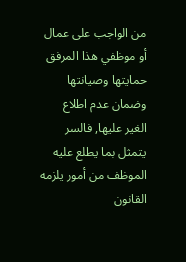من الواجب على عمال أو موظفي هذا المرفق حمايتها وصيانتها وضمان عدم اطلاع الغير عليها, فالسر يتمثل بما يطلع عليه الموظف من أمور يلزمه القانون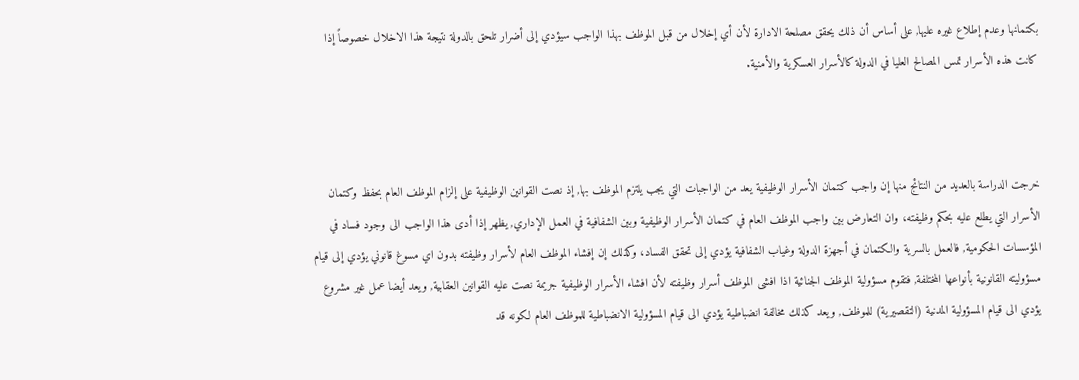بكتمانها وعدم إطلاع غيره عليها, على أساس أن ذلك يحقق مصلحة الادارة لأن أي إخلال من قبل الموظف بهذا الواجب سيؤدي إلى أضرار تلحق بالدولة نتيجة هذا الاخلال خصوصاً إذا كانت هذه الأسرار تمس المصالح العليا في الدولة كالأسرار العسكرية والأمنية.



خرجت الدراسة بالعديد من النتائج منها إن واجب كتمان الأسرار الوظيفية يعد من الواجبات التي يجب يلتزم الموظف بها, إذ نصت القوانين الوظيفية على إلزام الموظف العام بحفظ وكتمان الأسرار التي يطلع عليه بحكم وظيفته، وان التعارض بين واجب الموظف العام في كتمان الأسرار الوظيفية وبين الشفافية في العمل الإداري, يظهر إذا أدى هذا الواجب الى وجود فساد في المؤسسات الحكومية, فالعمل بالسرية والكتمان في أجهزة الدولة وغياب الشفافية يؤدي إلى تحقق الفساد، وكذلك إن إفشاء الموظف العام لأسرار وظيفته بدون اي مسوغ قانوني يؤدي إلى قيام مسؤوليته القانونية بأنواعها المختلفة, فتقوم مسؤولية الموظف الجنائية اذا افشى الموظف أسرار وظيفته لأن افشاء الأسرار الوظيفية جريمة نصت عليه القوانين العقابية, ويعد أيضا عمل غير مشروع يؤدي الى قيام المسؤولية المدنية (التقصيرية) للموظف, ويعد كذلك مخالفة انضباطية يؤدي الى قيام المسؤولية الانضباطية للموظف العام لكونه قد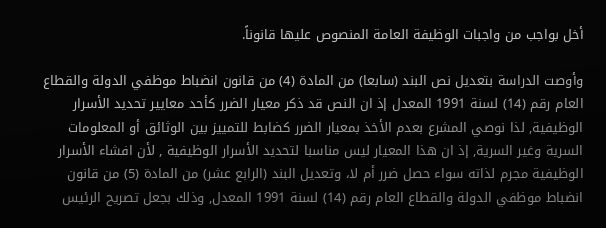أخل بواجب من واجبات الوظيفة العامة المنصوص عليها قانوناً.

وأوصت الدراسة بتعديل نص البند (سابعا) من المادة (4) من قانون انضباط موظفي الدولة والقطاع العام رقم (14) لسنة 1991 المعدل إذ ان النص قد ذكر معيار الضرر كأحد معايير تحديد الأسرار الوظيفية, لذا نوصي المشرع بعدم الأخذ بمعيار الضرر كضابط للتمييز بين الوثائق أو المعلومات السرية وغير السرية, إذ ان هذا المعيار ليس مناسبا لتحديد الأسرار الوظيفية , لأن افشاء الأسرار الوظيفية مجرم لذاته سواء حصل ضرر أم لا، وتعديل البند (الرابع عشر) من المادة (5) من قانون انضباط موظفي الدولة والقطاع العام رقم (14) لسنة 1991 المعدل, وذلك بجعل تصريح الرئيس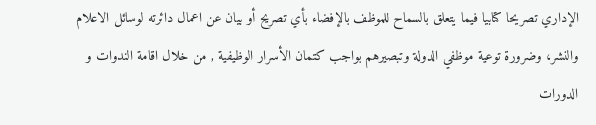الإداري تصريحا كتابيا فيما يتعلق بالسماح للموظف بالإفضاء بأي تصريح أو بيان عن اعمال دائرته لوسائل الاعلام والنشر، وضرورة توعية موظفي الدولة وتبصيرهم بواجب كتمان الأسرار الوظيفية , من خلال اقامة الندوات و الدورات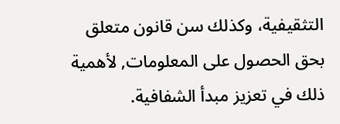التثقيفية، وكذلك سن قانون متعلق بحق الحصول على المعلومات, لأهمية ذلك في تعزيز مبدأ الشفافية.